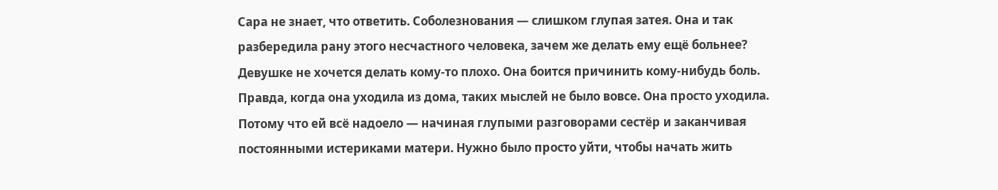Сара не знает, что ответить. Соболезнования — слишком глупая затея. Она и так разбередила рану этого несчастного человека, зачем же делать ему ещё больнее? Девушке не хочется делать кому-то плохо. Она боится причинить кому-нибудь боль. Правда, когда она уходила из дома, таких мыслей не было вовсе. Она просто уходила. Потому что ей всё надоело — начиная глупыми разговорами сестёр и заканчивая постоянными истериками матери. Нужно было просто уйти, чтобы начать жить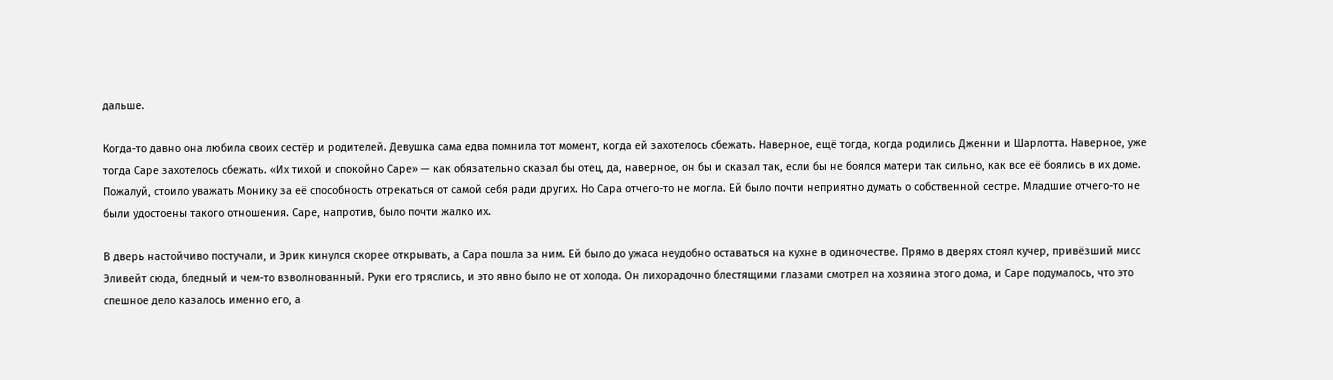дальше.

Когда-то давно она любила своих сестёр и родителей. Девушка сама едва помнила тот момент, когда ей захотелось сбежать. Наверное, ещё тогда, когда родились Дженни и Шарлотта. Наверное, уже тогда Саре захотелось сбежать. «Их тихой и спокойно Саре» — как обязательно сказал бы отец, да, наверное, он бы и сказал так, если бы не боялся матери так сильно, как все её боялись в их доме. Пожалуй, стоило уважать Монику за её способность отрекаться от самой себя ради других. Но Сара отчего-то не могла. Ей было почти неприятно думать о собственной сестре. Младшие отчего-то не были удостоены такого отношения. Саре, напротив, было почти жалко их.

В дверь настойчиво постучали, и Эрик кинулся скорее открывать, а Сара пошла за ним. Ей было до ужаса неудобно оставаться на кухне в одиночестве. Прямо в дверях стоял кучер, привёзший мисс Эливейт сюда, бледный и чем-то взволнованный. Руки его тряслись, и это явно было не от холода. Он лихорадочно блестящими глазами смотрел на хозяина этого дома, и Саре подумалось, что это спешное дело казалось именно его, а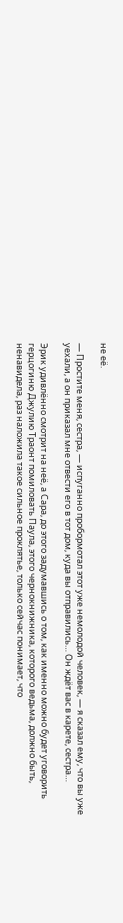не её.

— Простите меня, сестра, — испуганно пробормотал этот уже немолодой человек, — я сказал ему, что вы уже уехали, а он приказал мне отвести его в тот дом, куда вы отправились… Он ждёт вас в карете, сестра…

Эрик удивлённо смотрит на неё, а Сара, до этого задумавшись о том, как именно можно будет уговорить герцогиню Джулию Траонт помиловать Паула, этого чернокнижника, которого ведьма, должно быть, ненавидела, раз наложила такое сильное проклятье, только сейчас понимает, что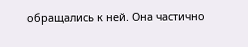обращались к ней. Она частично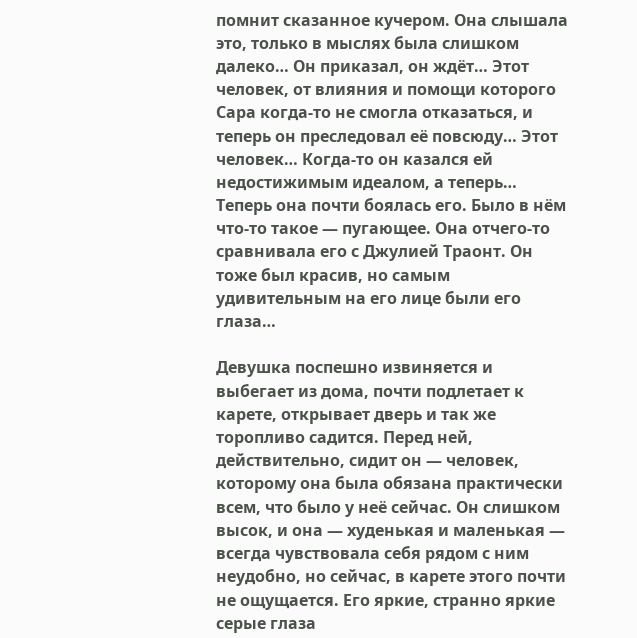помнит сказанное кучером. Она слышала это, только в мыслях была слишком далеко… Он приказал, он ждёт… Этот человек, от влияния и помощи которого Сара когда-то не смогла отказаться, и теперь он преследовал её повсюду… Этот человек… Когда-то он казался ей недостижимым идеалом, а теперь… Теперь она почти боялась его. Было в нём что-то такое — пугающее. Она отчего-то сравнивала его с Джулией Траонт. Он тоже был красив, но самым удивительным на его лице были его глаза…

Девушка поспешно извиняется и выбегает из дома, почти подлетает к карете, открывает дверь и так же торопливо садится. Перед ней, действительно, сидит он — человек, которому она была обязана практически всем, что было у неё сейчас. Он слишком высок, и она — худенькая и маленькая — всегда чувствовала себя рядом с ним неудобно, но сейчас, в карете этого почти не ощущается. Его яркие, странно яркие серые глаза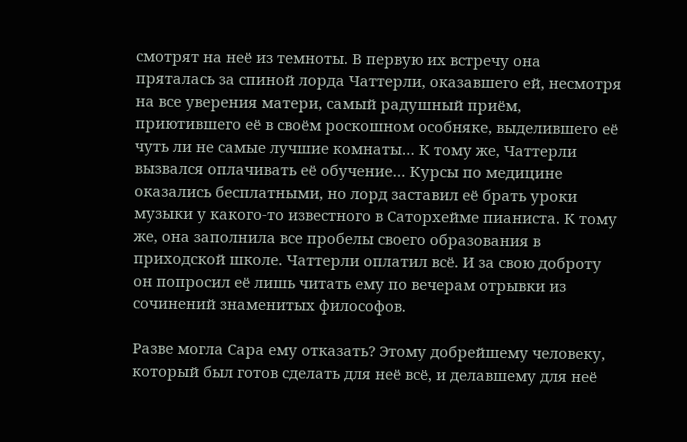смотрят на неё из темноты. В первую их встречу она пряталась за спиной лорда Чаттерли, оказавшего ей, несмотря на все уверения матери, самый радушный приём, приютившего её в своём роскошном особняке, выделившего её чуть ли не самые лучшие комнаты… К тому же, Чаттерли вызвался оплачивать её обучение… Курсы по медицине оказались бесплатными, но лорд заставил её брать уроки музыки у какого-то известного в Саторхейме пианиста. К тому же, она заполнила все пробелы своего образования в приходской школе. Чаттерли оплатил всё. И за свою доброту он попросил её лишь читать ему по вечерам отрывки из сочинений знаменитых философов.

Разве могла Сара ему отказать? Этому добрейшему человеку, который был готов сделать для неё всё, и делавшему для неё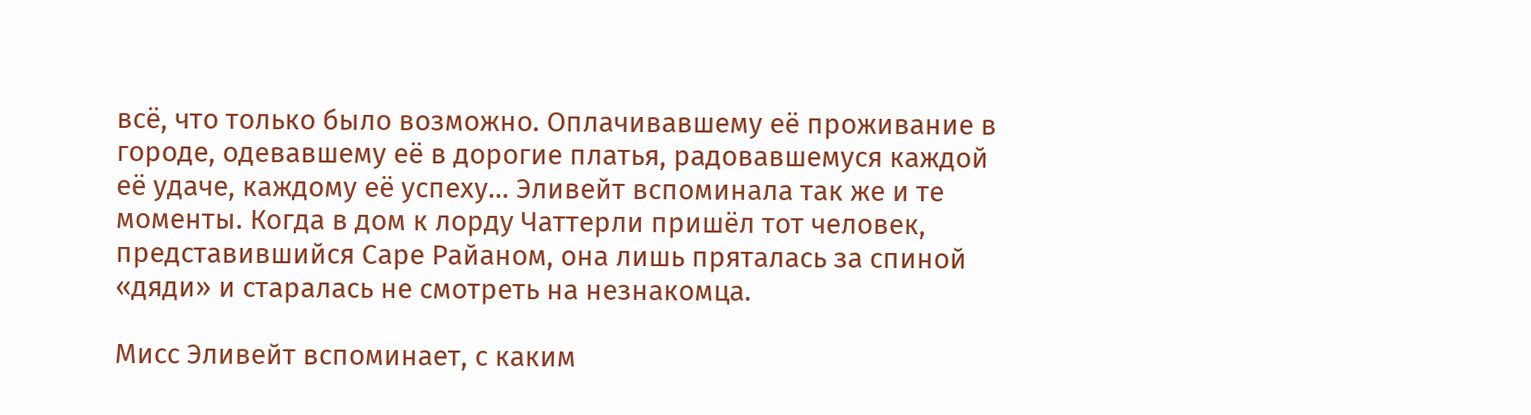всё, что только было возможно. Оплачивавшему её проживание в городе, одевавшему её в дорогие платья, радовавшемуся каждой её удаче, каждому её успеху… Эливейт вспоминала так же и те моменты. Когда в дом к лорду Чаттерли пришёл тот человек, представившийся Саре Райаном, она лишь пряталась за спиной «дяди» и старалась не смотреть на незнакомца.

Мисс Эливейт вспоминает, с каким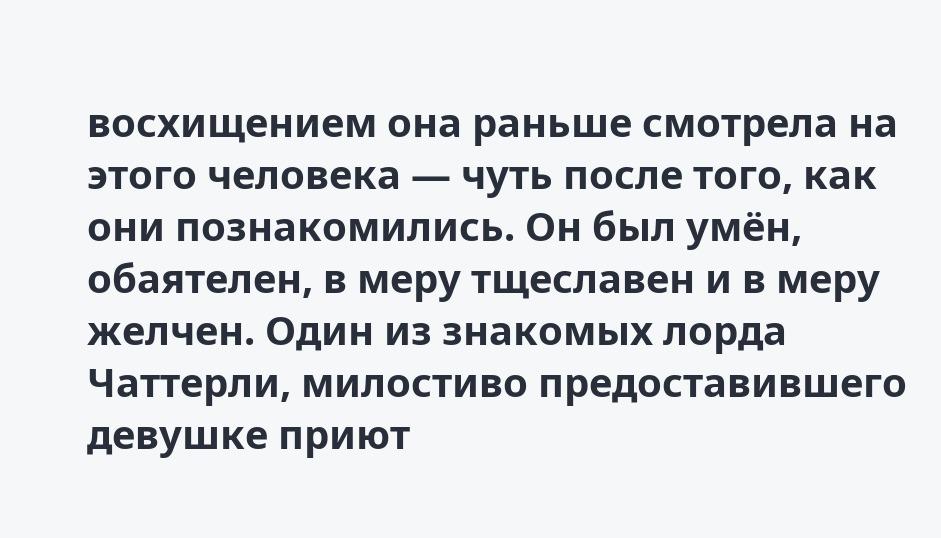восхищением она раньше смотрела на этого человека — чуть после того, как они познакомились. Он был умён, обаятелен, в меру тщеславен и в меру желчен. Один из знакомых лорда Чаттерли, милостиво предоставившего девушке приют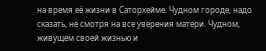на время её жизни в Саторхейме. Чудном городе, надо сказать, не смотря на все уверения матери. Чудном, живущем своей жизнью и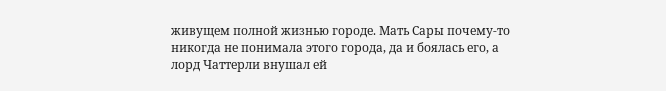живущем полной жизнью городе. Мать Сары почему-то никогда не понимала этого города, да и боялась его, а лорд Чаттерли внушал ей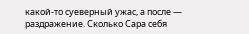какой-то суеверный ужас, а после — раздражение. Сколько Сара себя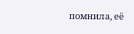помнила, её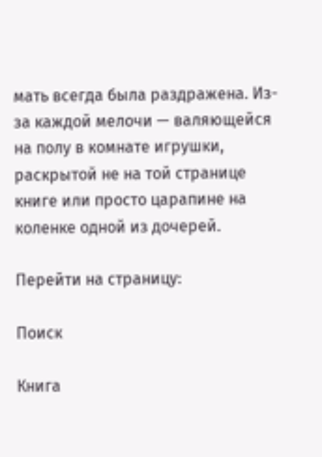мать всегда была раздражена. Из-за каждой мелочи — валяющейся на полу в комнате игрушки, раскрытой не на той странице книге или просто царапине на коленке одной из дочерей.

Перейти на страницу:

Поиск

Книга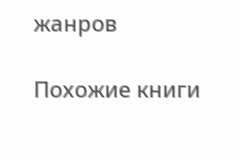жанров

Похожие книги